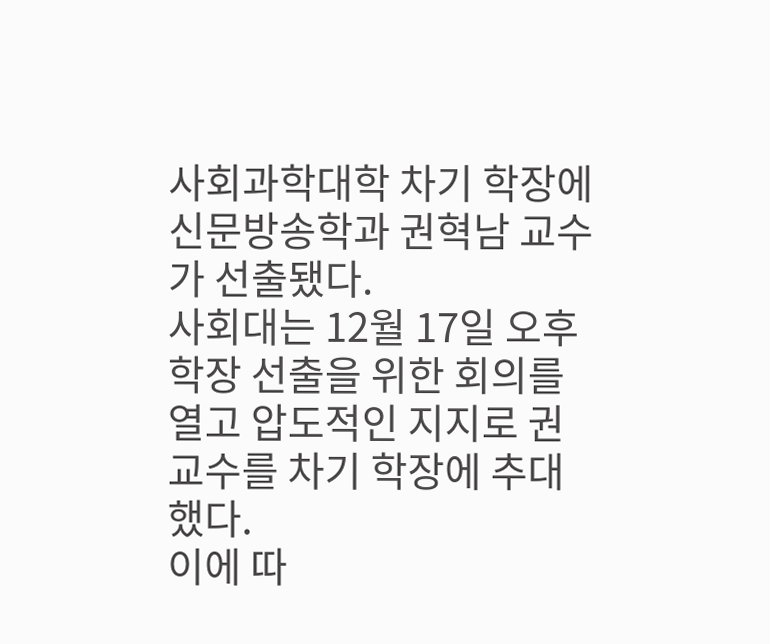사회과학대학 차기 학장에 신문방송학과 권혁남 교수가 선출됐다.
사회대는 12월 17일 오후 학장 선출을 위한 회의를 열고 압도적인 지지로 권 교수를 차기 학장에 추대했다.
이에 따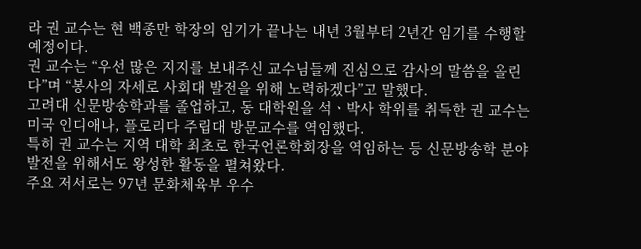라 권 교수는 현 백종만 학장의 임기가 끝나는 내년 3월부터 2년간 임기를 수행할 예정이다.
권 교수는 “우선 많은 지지를 보내주신 교수님들께 진심으로 감사의 말씀을 올린다”며 “봉사의 자세로 사회대 발전을 위해 노력하겠다”고 말했다.
고려대 신문방송학과를 졸업하고, 동 대학원을 석ㆍ박사 학위를 취득한 권 교수는 미국 인디애나, 플로리다 주립대 방문교수를 역임했다.
특히 권 교수는 지역 대학 최초로 한국언론학회장을 역임하는 등 신문방송학 분야 발전을 위해서도 왕성한 활동을 펼쳐왔다.
주요 저서로는 97년 문화체육부 우수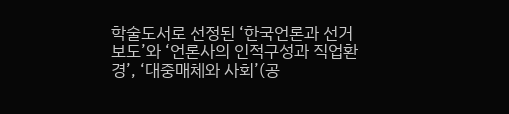학술도서로 선정된 ‘한국언론과 선거보도’와 ‘언론사의 인적구성과 직업환경’, ‘대중매체와 사회’(공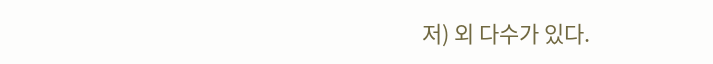저) 외 다수가 있다.